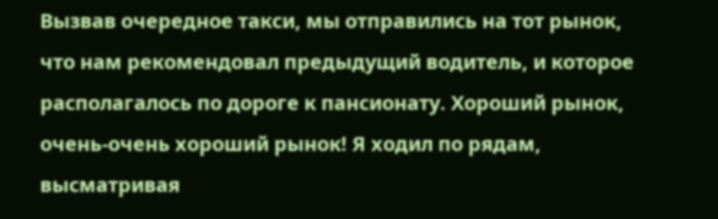Вызвав очередное такси, мы отправились на тот рынок, что нам рекомендовал предыдущий водитель, и которое располагалось по дороге к пансионату. Хороший рынок, очень-очень хороший рынок! Я ходил по рядам, высматривая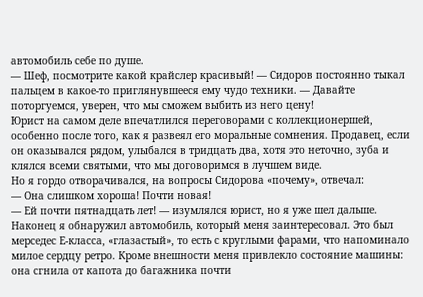автомобиль себе по душе.
— Шеф, посмотрите какой крайслер красивый! — Сидоров постоянно тыкал пальцем в какое-то приглянувшееся ему чудо техники. — Давайте поторгуемся, уверен, что мы сможем выбить из него цену!
Юрист на самом деле впечатлился переговорами с коллекционершей, особенно после того, как я развеял его моральные сомнения. Продавец, если он оказывался рядом, улыбался в тридцать два, хотя это неточно, зуба и клялся всеми святыми, что мы договоримся в лучшем виде.
Но я гордо отворачивался, на вопросы Сидорова «почему», отвечал:
— Она слишком хороша! Почти новая!
— Ей почти пятнадцать лет! — изумлялся юрист, но я уже шел дальше.
Наконец я обнаружил автомобиль, который меня заинтересовал. Это был мерседес Е-класса, «глазастый», то есть с круглыми фарами, что напоминало милое сердцу ретро. Кроме внешности меня привлекло состояние машины: она сгнила от капота до багажника почти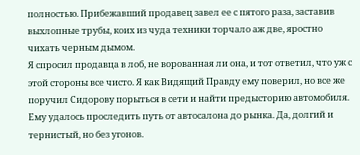полностью. Прибежавший продавец завел ее с пятого раза, заставив выхлопные трубы, коих из чуда техники торчало аж две, яростно чихать черным дымом.
Я спросил продавца в лоб, не ворованная ли она, и тот ответил, что уж с этой стороны все чисто. Я как Видящий Правду ему поверил, но все же поручил Сидорову порыться в сети и найти предысторию автомобиля. Ему удалось проследить путь от автосалона до рынка. Да, долгий и тернистый, но без угонов.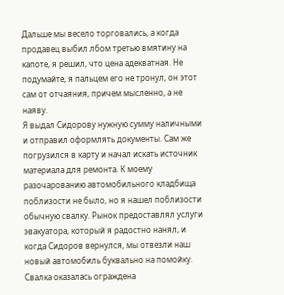Дальше мы весело торговались, а когда продавец выбил лбом третью вмятину на капоте, я решил, что цена адекватная. Не подумайте, я пальцем его не тронул, он этот сам от отчаяния, причем мысленно, а не наяву.
Я выдал Сидорову нужную сумму наличными и отправил оформлять документы. Сам же погрузился в карту и начал искать источник материала для ремонта. К моему разочарованию автомобильного кладбища поблизости не было, но я нашел поблизости обычную свалку. Рынок предоставлял услуги эвакуатора, который я радостно нанял, и когда Сидоров вернулся, мы отвезли наш новый автомобиль буквально на помойку.
Свалка оказалась ограждена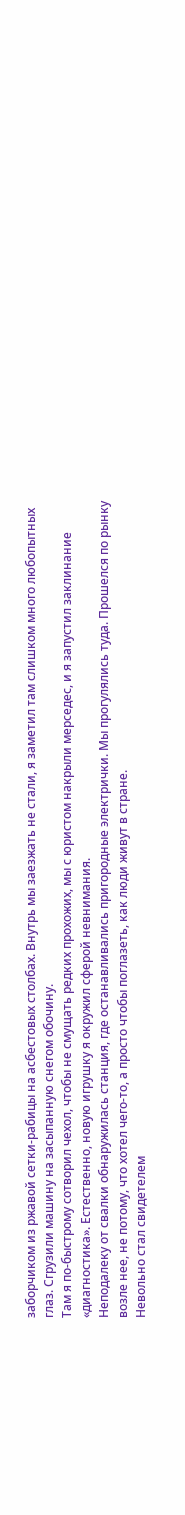заборчиком из ржавой сетки-рабицы на асбестовых столбах. Внутрь мы заезжать не стали, я заметил там слишком много любопытных глаз. Сгрузили машину на засыпанную снегом обочину.
Там я по-быстрому сотворил чехол, чтобы не смущать редких прохожих, мы с юристом накрыли мерседес, и я запустил заклинание «диагностика». Естественно, новую игрушку я окружил сферой невнимания.
Неподалеку от свалки обнаружилась станция, где останавливались пригородные электрички. Мы прогулялись туда. Прошелся по рынку возле нее, не потому, что хотел чего-то, а просто чтобы поглазеть, как люди живут в стране.
Невольно стал свидетелем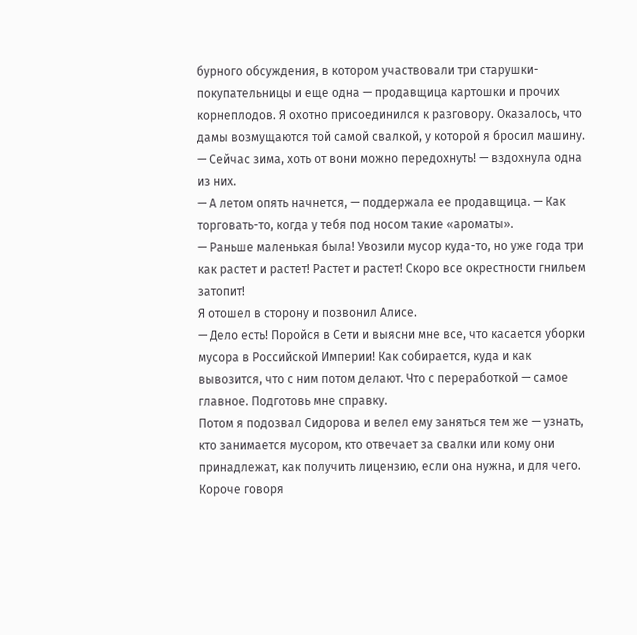бурного обсуждения, в котором участвовали три старушки-покупательницы и еще одна — продавщица картошки и прочих корнеплодов. Я охотно присоединился к разговору. Оказалось, что дамы возмущаются той самой свалкой, у которой я бросил машину.
— Сейчас зима, хоть от вони можно передохнуть! — вздохнула одна из них.
— А летом опять начнется, — поддержала ее продавщица. — Как торговать-то, когда у тебя под носом такие «ароматы».
— Раньше маленькая была! Увозили мусор куда-то, но уже года три как растет и растет! Растет и растет! Скоро все окрестности гнильем затопит!
Я отошел в сторону и позвонил Алисе.
— Дело есть! Поройся в Сети и выясни мне все, что касается уборки мусора в Российской Империи! Как собирается, куда и как вывозится, что с ним потом делают. Что с переработкой — самое главное. Подготовь мне справку.
Потом я подозвал Сидорова и велел ему заняться тем же — узнать, кто занимается мусором, кто отвечает за свалки или кому они принадлежат, как получить лицензию, если она нужна, и для чего. Короче говоря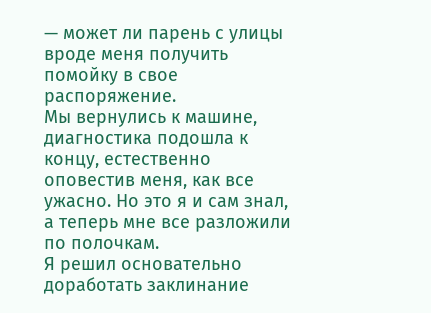— может ли парень с улицы вроде меня получить помойку в свое распоряжение.
Мы вернулись к машине, диагностика подошла к концу, естественно оповестив меня, как все ужасно. Но это я и сам знал, а теперь мне все разложили по полочкам.
Я решил основательно доработать заклинание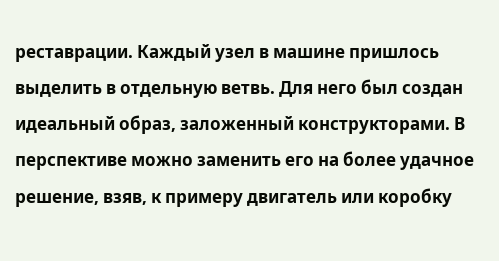реставрации. Каждый узел в машине пришлось выделить в отдельную ветвь. Для него был создан идеальный образ, заложенный конструкторами. В перспективе можно заменить его на более удачное решение, взяв, к примеру двигатель или коробку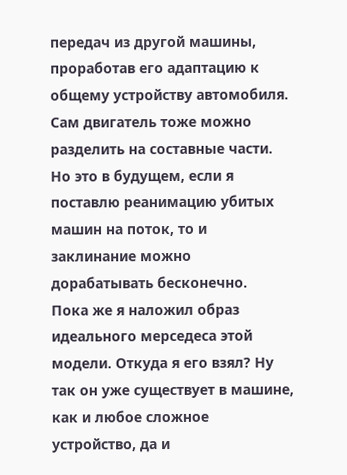передач из другой машины, проработав его адаптацию к общему устройству автомобиля.
Сам двигатель тоже можно разделить на составные части. Но это в будущем, если я поставлю реанимацию убитых машин на поток, то и заклинание можно дорабатывать бесконечно.
Пока же я наложил образ идеального мерседеса этой модели. Откуда я его взял? Ну так он уже существует в машине, как и любое сложное устройство, да и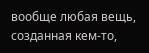вообще любая вещь, созданная кем-то,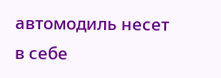автомодиль несет в себе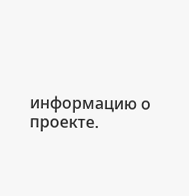информацию о проекте.